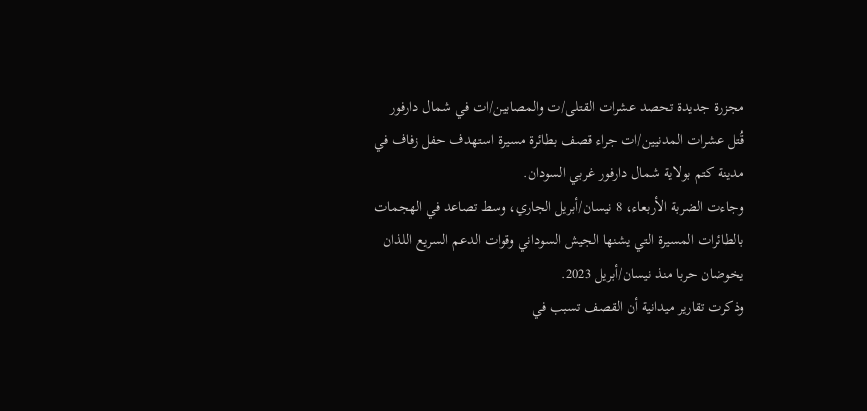مجزرة جديدة تحصد عشرات القتلى/ت والمصابين/ات في شمال دارفور
قُتل عشرات المدنيين/ات جراء قصف بطائرة مسيرة استهدف حفل زفاف في مدينة كتم بولاية شمال دارفور غربي السودان.
وجاءت الضربة الأربعاء، 8 نيسان/أبريل الجاري، وسط تصاعد في الهجمات بالطائرات المسيرة التي يشنها الجيش السوداني وقوات الدعم السريع اللذان يخوضان حربا منذ نيسان/أبريل 2023.
وذكرت تقارير ميدانية أن القصف تسبب في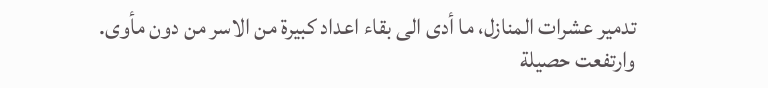تدمير عشرات المنازل، ما أدى الى بقاء اعداد كبيرة من الاسر من دون مأوى.
وارتفعت حصيلة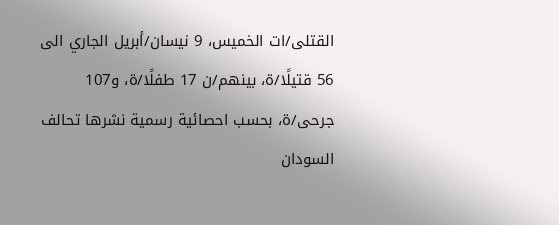القتلى/ات الخميس، 9 نيسان/أبريل الجاري الى 56 قتيلًا/ة، بينهم/ن 17 طفلًا/ة، و107 جرحى/ة، بحسب احصائية رسمية نشرها تحالف السودان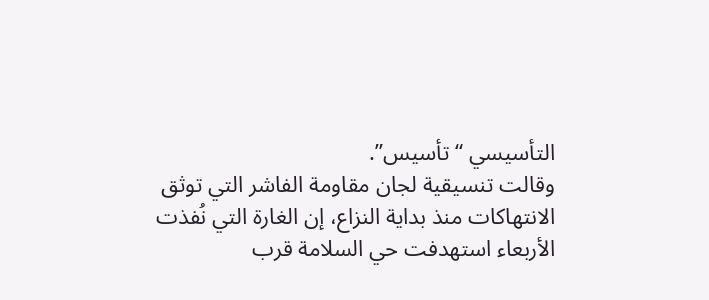التأسيسي “تأسيس”.
وقالت تنسيقية لجان مقاومة الفاشر التي توثق الانتهاكات منذ بداية النزاع، إن الغارة التي نُفذت الأربعاء استهدفت حي السلامة قرب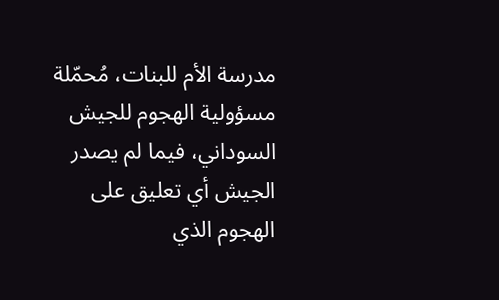مدرسة الأم للبنات، مُحمّلة مسؤولية الهجوم للجيش السوداني، فيما لم يصدر الجيش أي تعليق على الهجوم الذي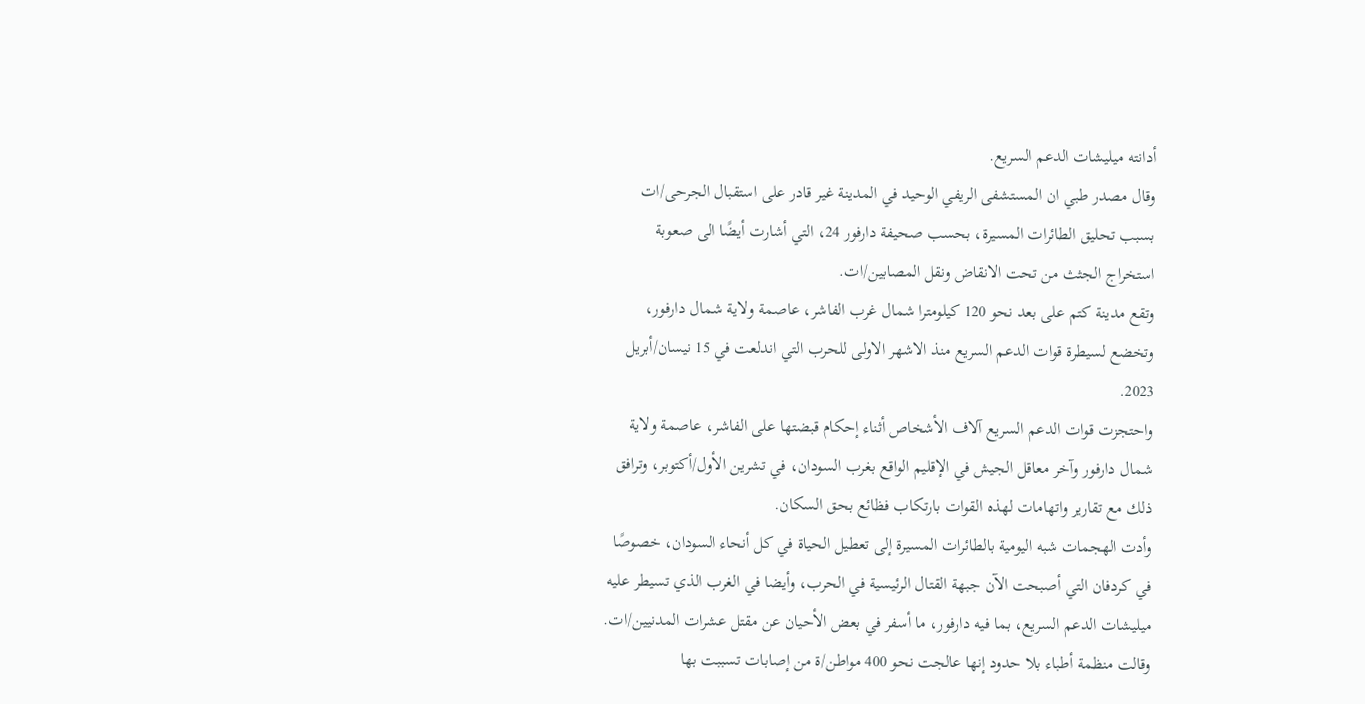أدانته ميليشات الدعم السريع.
وقال مصدر طبي ان المستشفى الريفي الوحيد في المدينة غير قادر على استقبال الجرحى/ات بسبب تحليق الطائرات المسيرة، بحسب صحيفة دارفور 24، التي أشارت أيضًا الى صعوبة استخراج الجثث من تحت الانقاض ونقل المصابين/ات.
وتقع مدينة كتم على بعد نحو 120 كيلومترا شمال غرب الفاشر، عاصمة ولاية شمال دارفور، وتخضع لسيطرة قوات الدعم السريع منذ الاشهر الاولى للحرب التي اندلعت في 15 نيسان/أبريل 2023.
واحتجزت قوات الدعم السريع آلاف الأشخاص أثناء إحكام قبضتها على الفاشر، عاصمة ولاية شمال دارفور وآخر معاقل الجيش في الإقليم الواقع بغرب السودان، في تشرين الأول/أكتوبر، وترافق ذلك مع تقارير واتهامات لهذه القوات بارتكاب فظائع بحق السكان.
وأدت الهجمات شبه اليومية بالطائرات المسيرة إلى تعطيل الحياة في كل أنحاء السودان، خصوصًا في كردفان التي أصبحت الآن جبهة القتال الرئيسية في الحرب، وأيضا في الغرب الذي تسيطر عليه ميليشات الدعم السريع، بما فيه دارفور، ما أسفر في بعض الأحيان عن مقتل عشرات المدنيين/ات.
وقالت منظمة أطباء بلا حدود إنها عالجت نحو 400 مواطن/ة من إصابات تسببت بها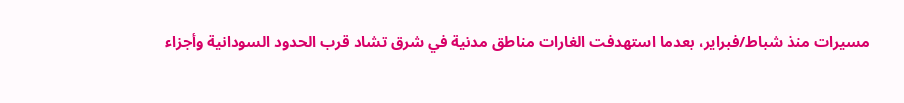مسيرات منذ شباط/فبراير، بعدما استهدفت الغارات مناطق مدنية في شرق تشاد قرب الحدود السودانية وأجزاء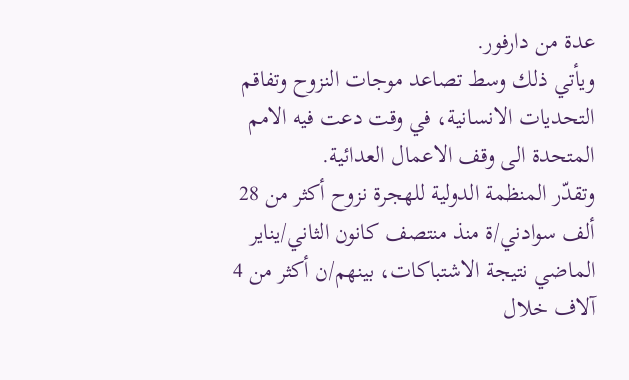عدة من دارفور.
ويأتي ذلك وسط تصاعد موجات النزوح وتفاقم التحديات الانسانية، في وقت دعت فيه الامم المتحدة الى وقف الاعمال العدائية.
وتقدّر المنظمة الدولية للهجرة نزوح أكثر من 28 ألف سوادني/ة منذ منتصف كانون الثاني/يناير الماضي نتيجة الاشتباكات، بينهم/ن أكثر من 4 آلاف خلال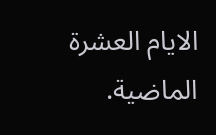الايام العشرة الماضية.